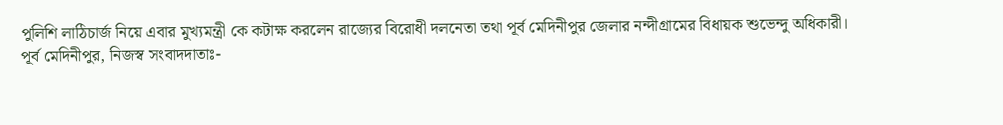পুলিশি লাঠিচার্জ নিয়ে এবার মুখ্যমন্ত্রী কে কটাক্ষ করলেন রাজ্যের বিরোধী দলনেতা তথা পূর্ব মেদিনীপুর জেলার নন্দীগ্রামের বিধায়ক শুভেন্দু অধিকারী।
পূর্ব মেদিনীপুর, নিজস্ব সংবাদদাতাঃ-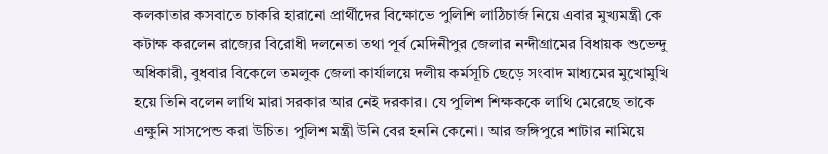কলকাতার কসবাতে চাকরি হারানো প্রার্থীদের বিক্ষোভে পুলিশি লাঠিচার্জ নিয়ে এবার মুখ্যমন্ত্রী কে কটাক্ষ করলেন রাজ্যের বিরোধী দলনেতা তথা পূর্ব মেদিনীপুর জেলার নন্দীগ্রামের বিধায়ক শুভেন্দু অধিকারী, বুধবার বিকেলে তমলুক জেলা কার্যালয়ে দলীয় কর্মসূচি ছেড়ে সংবাদ মাধ্যমের মুখোমুখি হয়ে তিনি বলেন লাথি মারা সরকার আর নেই দরকার। যে পুলিশ শিক্ষককে লাথি মেরেছে তাকে এক্ষুনি সাসপেন্ড করা উচিত। পুলিশ মন্ত্রী উনি বের হননি কেনো। আর জঙ্গিপুরে শাটার নামিয়ে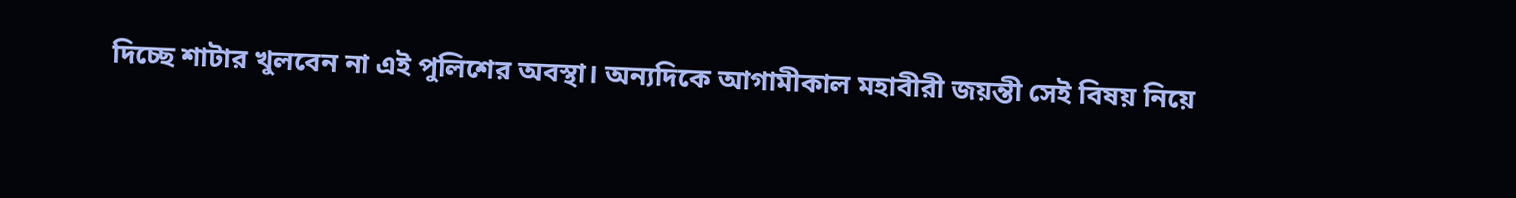দিচ্ছে শাটার খুলবেন না এই পুলিশের অবস্থা। অন্যদিকে আগামীকাল মহাবীরী জয়ন্তী সেই বিষয় নিয়ে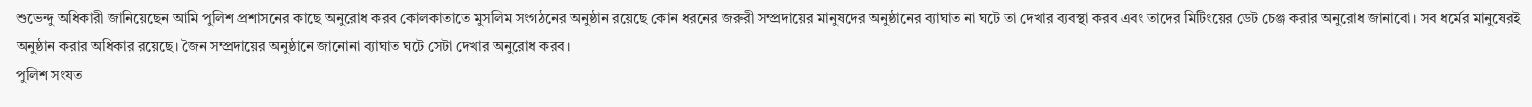শুভেন্দু অধিকারী জানিয়েছেন আমি পুলিশ প্রশাসনের কাছে অনুরোধ করব কোলকাতাতে মুসলিম সংগঠনের অনুষ্ঠান রয়েছে কোন ধরনের জরুরী সম্প্রদায়ের মানুষদের অনুষ্ঠানের ব্যাঘাত না ঘটে তা দেখার ব্যবস্থা করব এবং তাদের মিটিংয়ের ডেট চেঞ্জ করার অনুরোধ জানাবো। সব ধর্মের মানুষেরই অনুষ্ঠান করার অধিকার রয়েছে। জৈন সম্প্রদায়ের অনুষ্ঠানে জানোনা ব্যাঘাত ঘটে সেটা দেখার অনুরোধ করব।
পুলিশ সংযত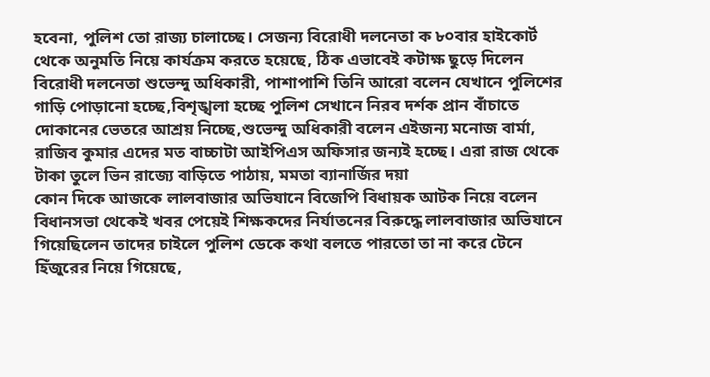হবেনা, পুলিশ তো রাজ্য চালাচ্ছে। সেজন্য বিরোধী দলনেতা ক ৮০বার হাইকোর্ট থেকে অনুমতি নিয়ে কার্যক্রম করতে হয়েছে, ঠিক এভাবেই কটাক্ষ ছুড়ে দিলেন বিরোধী দলনেতা শুভেন্দু অধিকারী, পাশাপাশি তিনি আরো বলেন যেখানে পুলিশের গাড়ি পোড়ানো হচ্ছে,বিশৃঙ্খলা হচ্ছে পুলিশ সেখানে নিরব দর্শক প্রান বাঁচাতে দোকানের ভেতরে আশ্রয় নিচ্ছে,শুভেন্দু অধিকারী বলেন এইজন্য মনোজ বার্মা, রাজিব কুমার এদের মত বাচ্চাটা আইপিএস অফিসার জন্যই হচ্ছে। এরা রাজ থেকে টাকা তুলে ভিন রাজ্যে বাড়িতে পাঠায়, মমতা ব্যানার্জির দয়া
কোন দিকে আজকে লালবাজার অভিযানে বিজেপি বিধায়ক আটক নিয়ে বলেন বিধানসভা থেকেই খবর পেয়েই শিক্ষকদের নির্যাতনের বিরুদ্ধে লালবাজার অভিযানে গিয়েছিলেন তাদের চাইলে পুলিশ ডেকে কথা বলতে পারতো তা না করে টেনে হিঁজুরের নিয়ে গিয়েছে,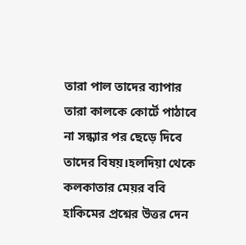তারা পাল তাদের ব্যাপার তারা কালকে কোর্টে পাঠাবে না সন্ধ্যার পর ছেড়ে দিবে তাদের বিষয়।হলদিয়া থেকে কলকাতার মেয়র ববি হাকিমের প্রশ্নের উত্তর দেন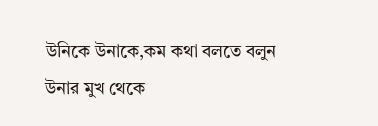উনিকে উনাকে,কম কথা বলতে বলুন উনার মুখ থেকে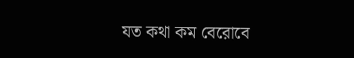যত কথা কম বেরোবে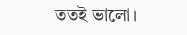ততই ভালো।